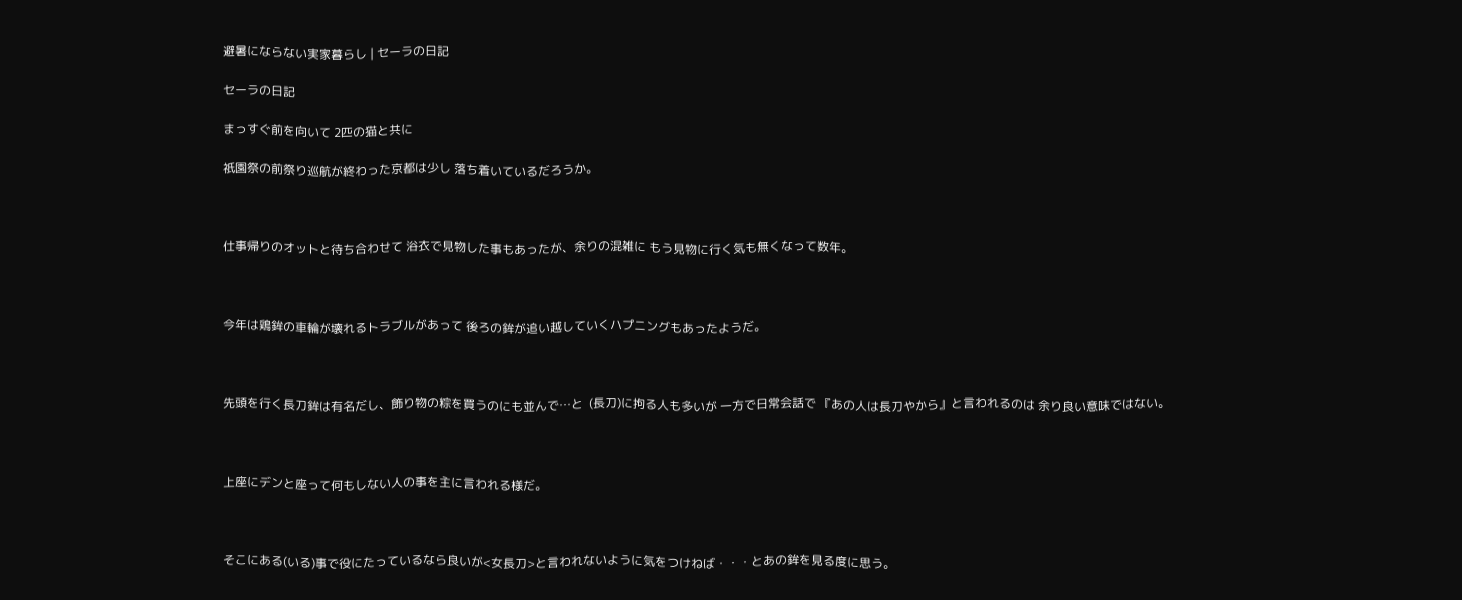避暑にならない実家暮らし | セーラの日記

セーラの日記

まっすぐ前を向いて 2匹の猫と共に

祇園祭の前祭り巡航が終わった京都は少し 落ち着いているだろうか。



仕事帰りのオットと待ち合わせて 浴衣で見物した事もあったが、余りの混雑に もう見物に行く気も無くなって数年。



今年は鶏鉾の車輪が壊れるトラブルがあって 後ろの鉾が追い越していくハプニングもあったようだ。



先頭を行く長刀鉾は有名だし、飾り物の粽を買うのにも並んで…と  (長刀)に拘る人も多いが 一方で日常会話で 『あの人は長刀やから』と言われるのは 余り良い意味ではない。



上座にデンと座って何もしない人の事を主に言われる様だ。



そこにある(いる)事で役にたっているなら良いが<女長刀>と言われないように気をつけねば・・・とあの鉾を見る度に思う。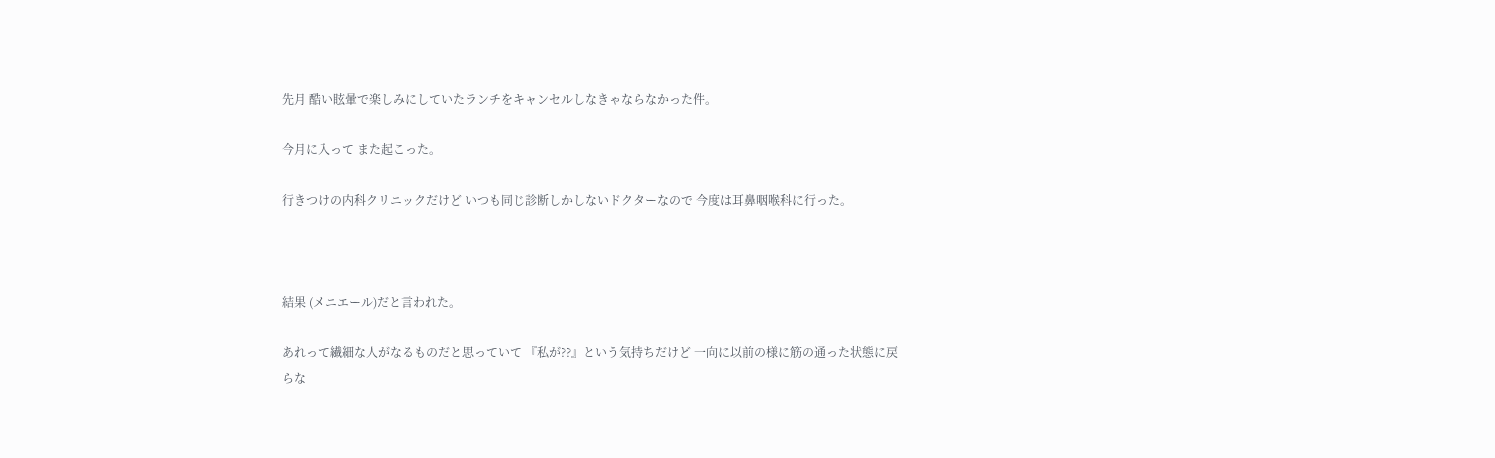先月 酷い眩暈で楽しみにしていたランチをキャンセルしなきゃならなかった件。

今月に入って また起こった。

行きつけの内科クリニックだけど いつも同じ診断しかしないドクターなので 今度は耳鼻咽喉科に行った。



結果 (メニエール)だと言われた。

あれって繊細な人がなるものだと思っていて 『私が??』という気持ちだけど 一向に以前の様に筋の通った状態に戻らな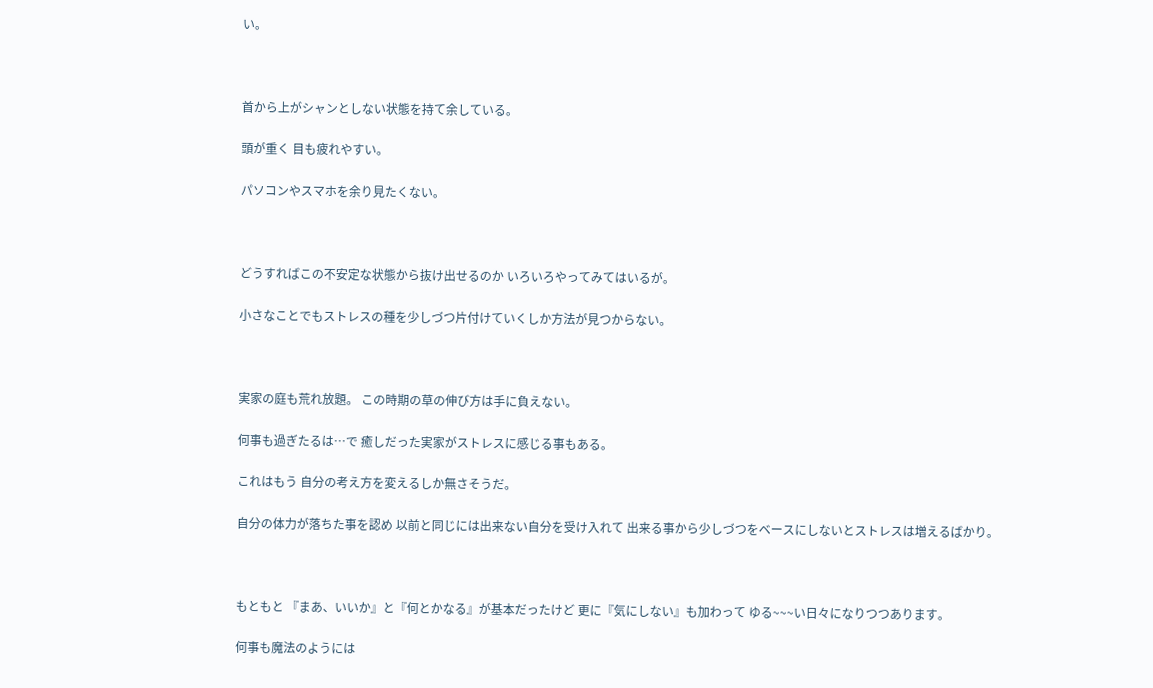い。



首から上がシャンとしない状態を持て余している。

頭が重く 目も疲れやすい。

パソコンやスマホを余り見たくない。



どうすればこの不安定な状態から抜け出せるのか いろいろやってみてはいるが。

小さなことでもストレスの種を少しづつ片付けていくしか方法が見つからない。



実家の庭も荒れ放題。 この時期の草の伸び方は手に負えない。

何事も過ぎたるは…で 癒しだった実家がストレスに感じる事もある。

これはもう 自分の考え方を変えるしか無さそうだ。

自分の体力が落ちた事を認め 以前と同じには出来ない自分を受け入れて 出来る事から少しづつをベースにしないとストレスは増えるばかり。



もともと 『まあ、いいか』と『何とかなる』が基本だったけど 更に『気にしない』も加わって ゆる~~~い日々になりつつあります。

何事も魔法のようには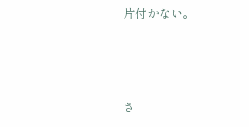片付かない。



さ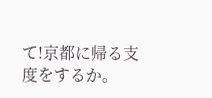て!京都に帰る支度をするか。